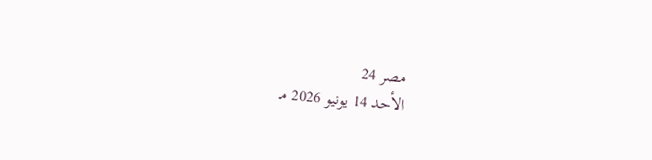مصر 24
الأحد 14 يونيو 2026 مـ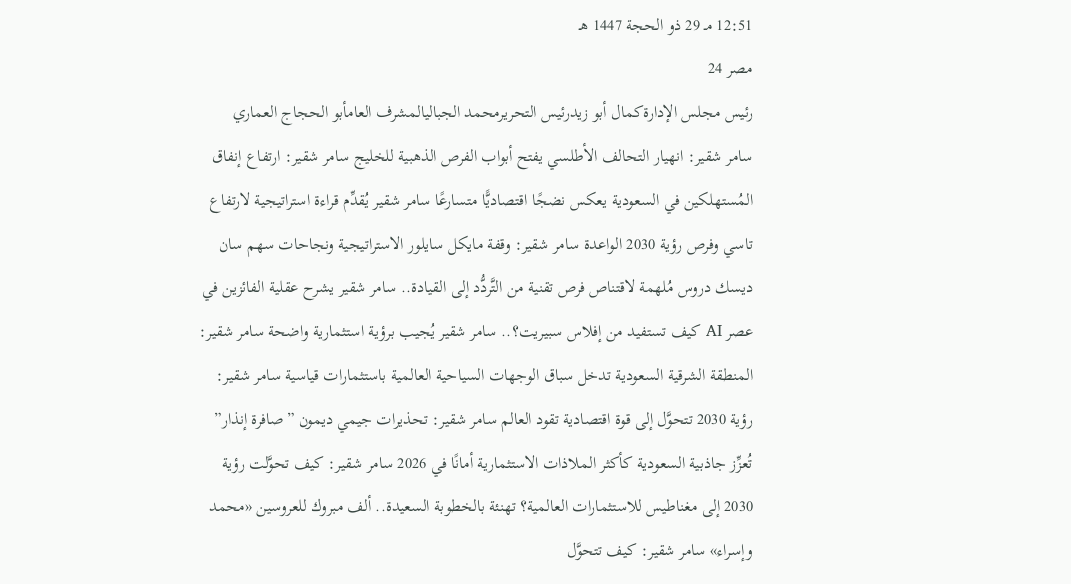12:51 مـ 29 ذو الحجة 1447 هـ
مصر 24
رئيس مجلس الإدارةكمال أبو زيدرئيس التحريرمحمد الجباليالمشرف العامأبو الحجاج العماري
سامر شقير: انهيار التحالف الأطلسي يفتح أبواب الفرص الذهبية للخليج سامر شقير: ارتفاع إنفاق المُستهلكين في السعودية يعكس نضجًا اقتصاديًّا متسارعًا سامر شقير يُقدِّم قراءة استراتيجية لارتفاع تاسي وفرص رؤية 2030 الواعدة سامر شقير: وقفة مايكل سايلور الاستراتيجية ونجاحات سهم سان ديسك دروس مُلهمة لاقتناص فرص تقنية من التَّردُّد إلى القيادة.. سامر شقير يشرح عقلية الفائزين في عصر AI كيف تستفيد من إفلاس سبيريت؟.. سامر شقير يُجيب برؤية استثمارية واضحة سامر شقير: المنطقة الشرقية السعودية تدخل سباق الوجهات السياحية العالمية باستثمارات قياسية سامر شقير: رؤية 2030 تتحوَّل إلى قوة اقتصادية تقود العالم سامر شقير: تحذيرات جيمي ديمون ”صافرة إنذار” تُعزِّز جاذبية السعودية كأكثر الملاذات الاستثمارية أمانًا في 2026 سامر شقير: كيف تحوَّلت رؤية 2030 إلى مغناطيس للاستثمارات العالمية؟ تهنئة بالخطوبة السعيدة.. ألف مبروك للعروسين «محمد وإسراء» سامر شقير: كيف تتحوَّل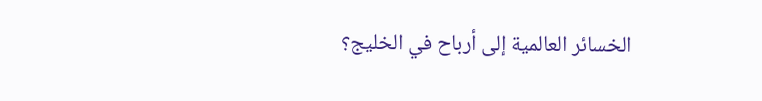الخسائر العالمية إلى أرباح في الخليج؟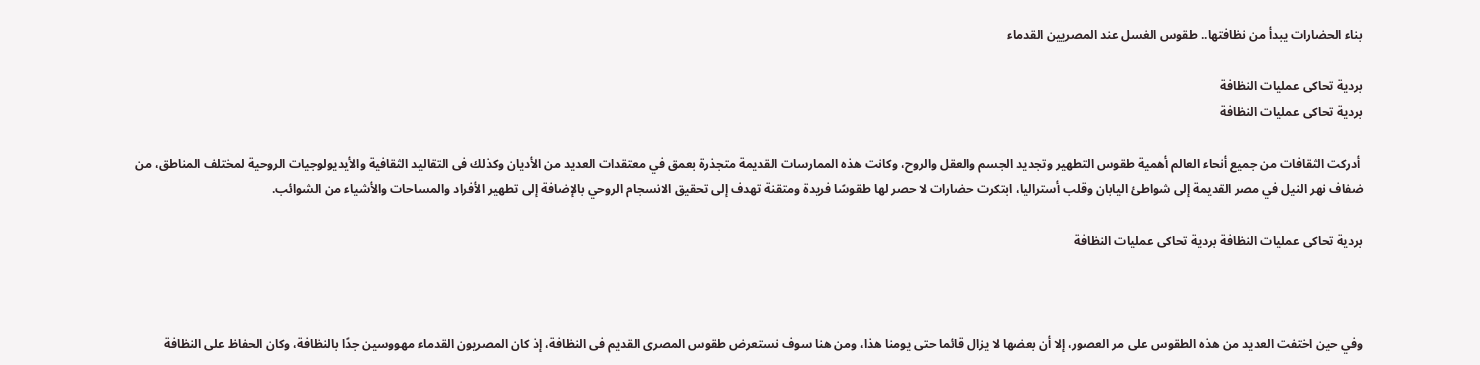بناء الحضارات يبدأ من نظافتها.. طقوس الغسل عند المصريين القدماء

بردية تحاكى عمليات النظافة
بردية تحاكى عمليات النظافة

 أدركت الثقافات من جميع أنحاء العالم أهمية طقوس التطهير وتجديد الجسم والعقل والروح، وكانت هذه الممارسات القديمة متجذرة بعمق في معتقدات العديد من الأديان وكذلك فى التقاليد الثقافية والأيديولوجيات الروحية لمختلف المناطق، من ضفاف نهر النيل في مصر القديمة إلى شواطئ اليابان وقلب أستراليا، ابتكرت حضارات لا حصر لها طقوسًا فريدة ومتقنة تهدف إلى تحقيق الانسجام الروحي بالإضافة إلى تطهير الأفراد والمساحات والأشياء من الشوائب.

بردية تحاكى عمليات النظافة بردية تحاكى عمليات النظافة



وفي حين اختفت العديد من هذه الطقوس على مر العصور، إلا أن بعضها لا يزال قائما حتى يومنا هذا، ومن هنا سوف نستعرض طقوس المصرى القديم فى النظافة، إذ كان المصريون القدماء مهووسين جدًا بالنظافة، وكان الحفاظ على النظافة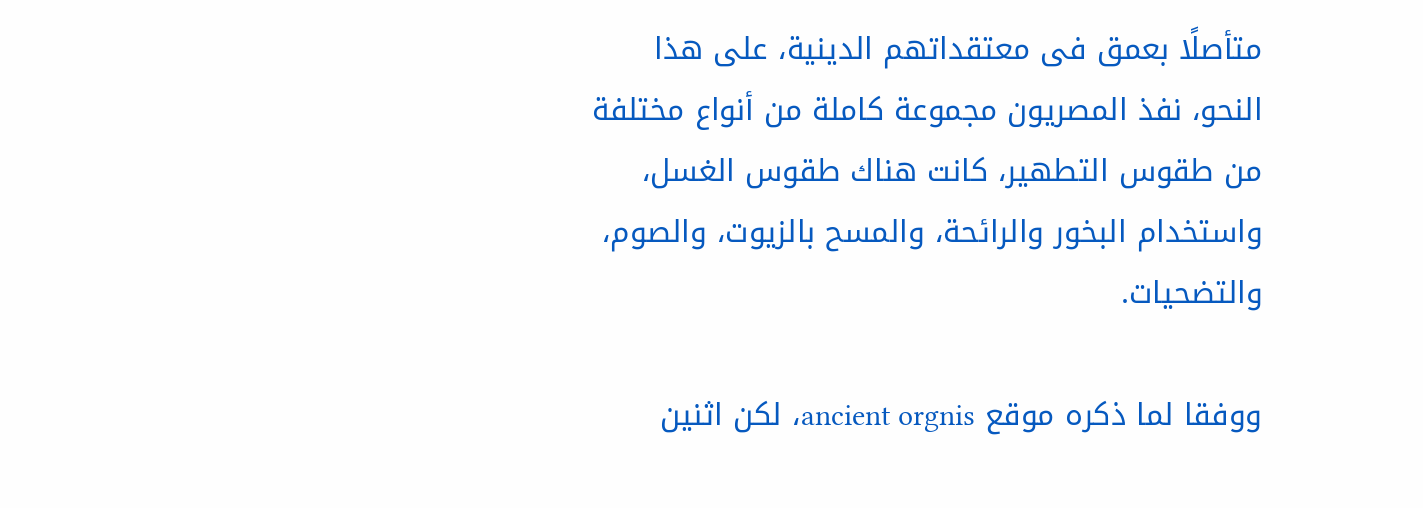متأصلًا بعمق فى معتقداتهم الدينية، على هذا النحو، نفذ المصريون مجموعة كاملة من أنواع مختلفة من طقوس التطهير، كانت هناك طقوس الغسل، واستخدام البخور والرائحة، والمسح بالزيوت، والصوم، والتضحيات.

ووفقا لما ذكره موقع ancient orgnis، لكن اثنين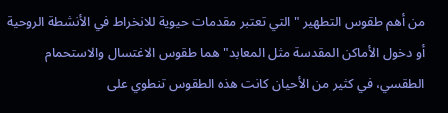من أهم طقوس التطهير "التي تعتبر مقدمات حيوية للانخراط في الأنشطة الروحية أو دخول الأماكن المقدسة مثل المعابد" هما طقوس الاغتسال والاستحمام الطقسي، في كثير من الأحيان كانت هذه الطقوس تنطوي على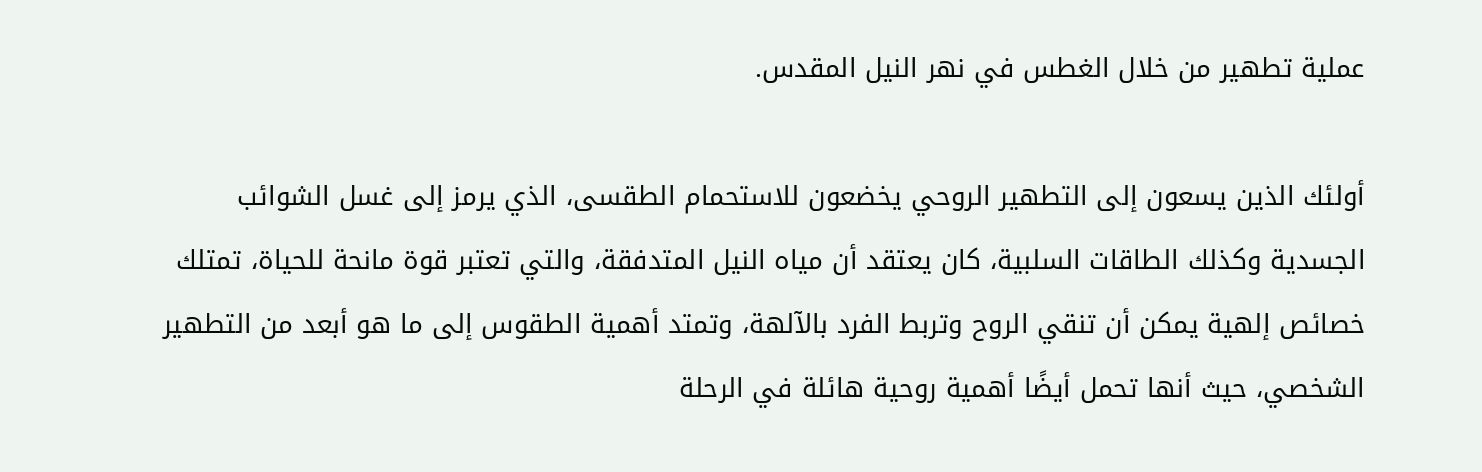عملية تطهير من خلال الغطس في نهر النيل المقدس.

أولئك الذين يسعون إلى التطهير الروحي يخضعون للاستحمام الطقسى، الذي يرمز إلى غسل الشوائب الجسدية وكذلك الطاقات السلبية، كان يعتقد أن مياه النيل المتدفقة، والتي تعتبر قوة مانحة للحياة، تمتلك خصائص إلهية يمكن أن تنقي الروح وتربط الفرد بالآلهة، وتمتد أهمية الطقوس إلى ما هو أبعد من التطهير الشخصي، حيث أنها تحمل أيضًا أهمية روحية هائلة في الرحلة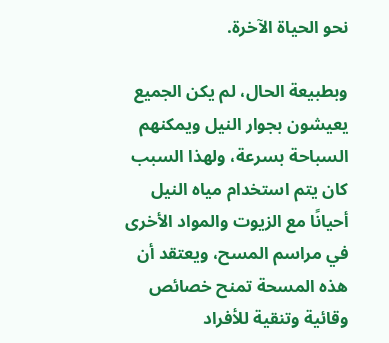نحو الحياة الآخرة.

وبطبيعة الحال، لم يكن الجميع يعيشون بجوار النيل ويمكنهم السباحة بسرعة، ولهذا السبب كان يتم استخدام مياه النيل أحيانًا مع الزيوت والمواد الأخرى في مراسم المسح، ويعتقد أن هذه المسحة تمنح خصائص وقائية وتنقية للأفراد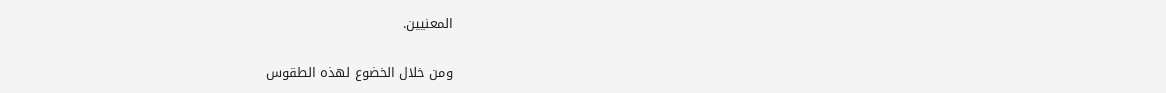المعنيين.

ومن خلال الخضوع لهذه الطقوس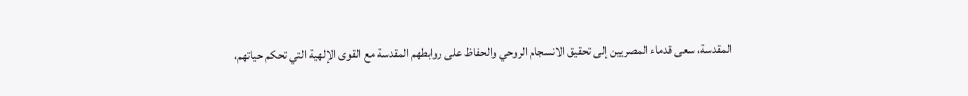المقدسة، سعى قدماء المصريين إلى تحقيق الانسجام الروحي والحفاظ على روابطهم المقدسة مع القوى الإلهية التي تحكم حياتهم،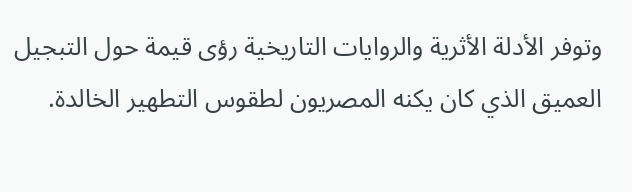وتوفر الأدلة الأثرية والروايات التاريخية رؤى قيمة حول التبجيل العميق الذي كان يكنه المصريون لطقوس التطهير الخالدة.